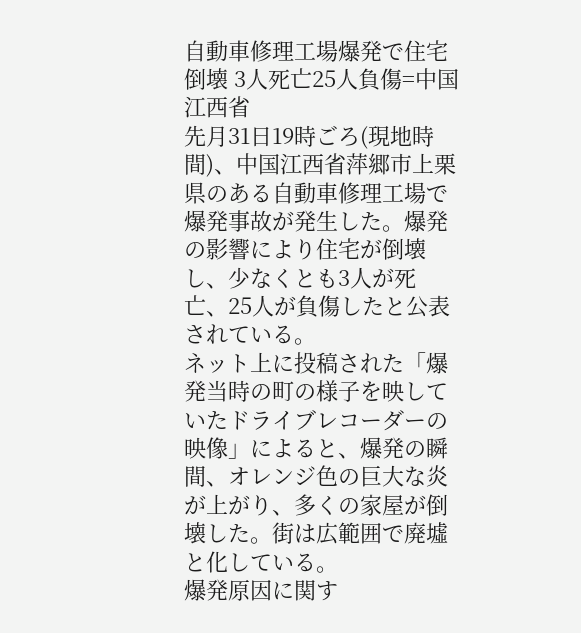自動車修理工場爆発で住宅倒壊 3人死亡25人負傷=中国江西省
先月31日19時ごろ(現地時間)、中国江西省萍郷市上栗県のある自動車修理工場で爆発事故が発生した。爆発の影響により住宅が倒壊し、少なくとも3人が死亡、25人が負傷したと公表されている。
ネット上に投稿された「爆発当時の町の様子を映していたドライブレコーダーの映像」によると、爆発の瞬間、オレンジ色の巨大な炎が上がり、多くの家屋が倒壊した。街は広範囲で廃墟と化している。
爆発原因に関す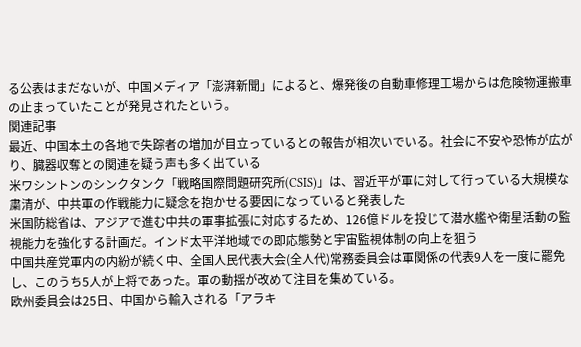る公表はまだないが、中国メディア「澎湃新聞」によると、爆発後の自動車修理工場からは危険物運搬車の止まっていたことが発見されたという。
関連記事
最近、中国本土の各地で失踪者の増加が目立っているとの報告が相次いでいる。社会に不安や恐怖が広がり、臓器収奪との関連を疑う声も多く出ている
米ワシントンのシンクタンク「戦略国際問題研究所(CSIS)」は、習近平が軍に対して行っている大規模な粛清が、中共軍の作戦能力に疑念を抱かせる要因になっていると発表した
米国防総省は、アジアで進む中共の軍事拡張に対応するため、126億ドルを投じて潜水艦や衛星活動の監視能力を強化する計画だ。インド太平洋地域での即応態勢と宇宙監視体制の向上を狙う
中国共産党軍内の内紛が続く中、全国人民代表大会(全人代)常務委員会は軍関係の代表9人を一度に罷免し、このうち5人が上将であった。軍の動揺が改めて注目を集めている。
欧州委員会は25日、中国から輸入される「アラキ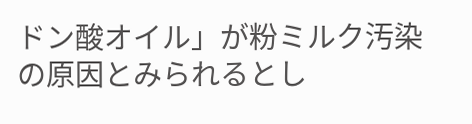ドン酸オイル」が粉ミルク汚染の原因とみられるとし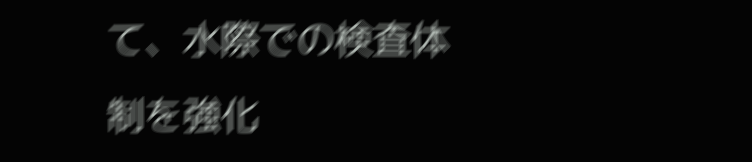て、水際での検査体制を強化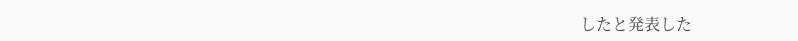したと発表した